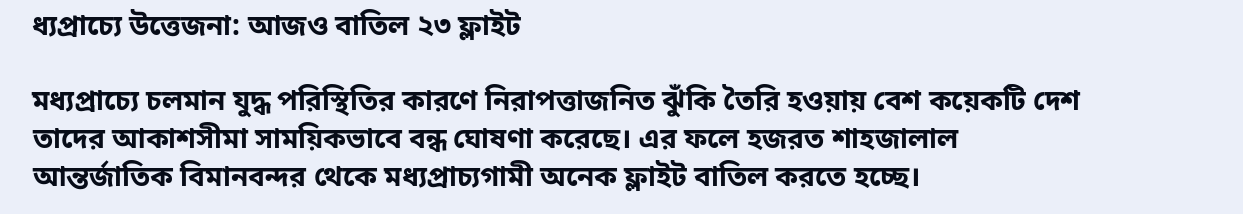ধ্যপ্রাচ্যে উত্তেজনা: আজও বাতিল ২৩ ফ্লাইট

মধ্যপ্রাচ্যে চলমান যুদ্ধ পরিস্থিতির কারণে নিরাপত্তাজনিত ঝুঁকি তৈরি হওয়ায় বেশ কয়েকটি দেশ তাদের আকাশসীমা সাময়িকভাবে বন্ধ ঘোষণা করেছে। এর ফলে হজরত শাহজালাল আন্তর্জাতিক বিমানবন্দর থেকে মধ্যপ্রাচ্যগামী অনেক ফ্লাইট বাতিল করতে হচ্ছে।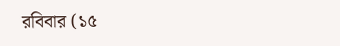রবিবার (১৫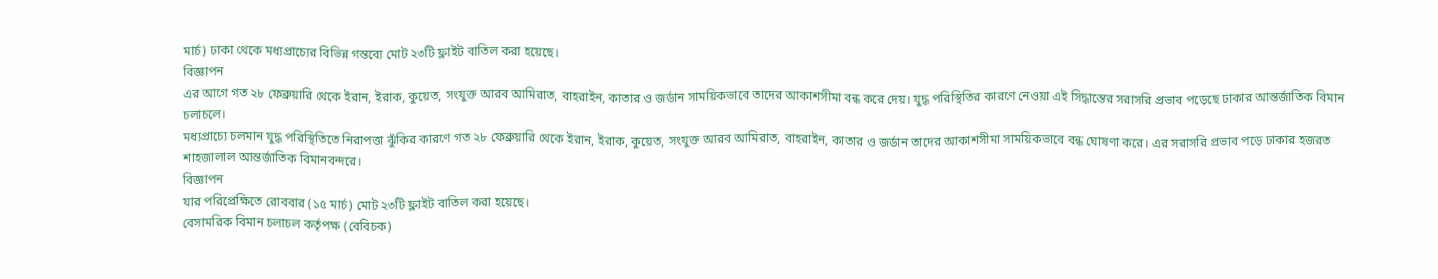মার্চ) ঢাকা থেকে মধ্যপ্রাচ্যের বিভিন্ন গন্তব্যে মোট ২৩টি ফ্লাইট বাতিল করা হয়েছে।
বিজ্ঞাপন
এর আগে গত ২৮ ফেব্রুয়ারি থেকে ইরান, ইরাক, কুয়েত, সংযুক্ত আরব আমিরাত, বাহরাইন, কাতার ও জর্ডান সাময়িকভাবে তাদের আকাশসীমা বন্ধ করে দেয়। যুদ্ধ পরিস্থিতির কারণে নেওয়া এই সিদ্ধান্তের সরাসরি প্রভাব পড়েছে ঢাকার আন্তর্জাতিক বিমান চলাচলে।
মধ্যপ্রাচ্যে চলমান যুদ্ধ পরিস্থিতিতে নিরাপত্তা ঝুঁকির কারণে গত ২৮ ফেব্রুয়ারি থেকে ইরান, ইরাক, কুয়েত, সংযুক্ত আরব আমিরাত, বাহরাইন, কাতার ও জর্ডান তাদের আকাশসীমা সাময়িকভাবে বন্ধ ঘোষণা করে। এর সরাসরি প্রভাব পড়ে ঢাকার হজরত শাহজালাল আন্তর্জাতিক বিমানবন্দরে।
বিজ্ঞাপন
যার পরিপ্রেক্ষিতে রোববার (১৫ মার্চ) মোট ২৩টি ফ্লাইট বাতিল করা হয়েছে।
বেসামরিক বিমান চলাচল কর্তৃপক্ষ (বেবিচক)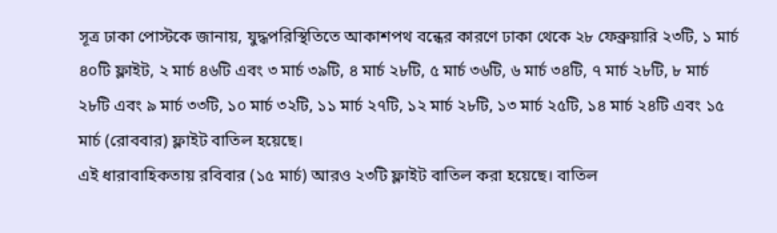সূত্র ঢাকা পোস্টকে জানায়, যুদ্ধপরিস্থিতিতে আকাশপথ বন্ধের কারণে ঢাকা থেকে ২৮ ফেব্রুয়ারি ২৩টি, ১ মার্চ ৪০টি ফ্লাইট, ২ মার্চ ৪৬টি এবং ৩ মার্চ ৩৯টি, ৪ মার্চ ২৮টি, ৫ মার্চ ৩৬টি, ৬ মার্চ ৩৪টি, ৭ মার্চ ২৮টি, ৮ মার্চ ২৮টি এবং ৯ মার্চ ৩৩টি, ১০ মার্চ ৩২টি, ১১ মার্চ ২৭টি, ১২ মার্চ ২৮টি, ১৩ মার্চ ২৫টি, ১৪ মার্চ ২৪টি এবং ১৫ মার্চ (রোববার) ফ্লাইট বাতিল হয়েছে।
এই ধারাবাহিকতায় রবিবার (১৫ মার্চ) আরও ২৩টি ফ্লাইট বাতিল করা হয়েছে। বাতিল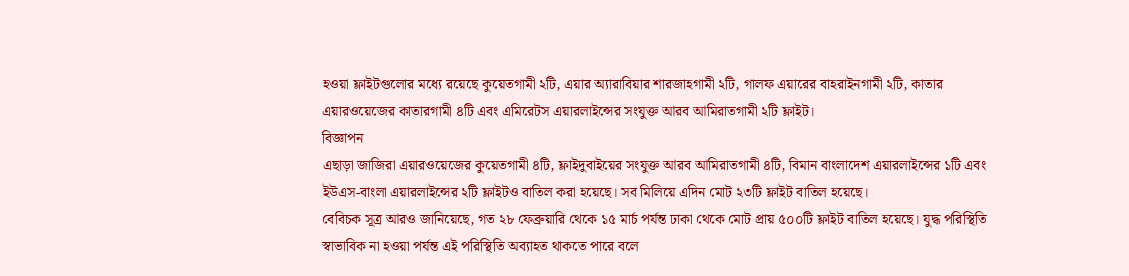হওয়া ফ্লাইটগুলোর মধ্যে রয়েছে কুয়েতগামী ২টি, এয়ার অ্যারাবিয়ার শারজাহগামী ২টি, গালফ এয়ারের বাহরাইনগামী ২টি, কাতার এয়ারওয়েজের কাতারগামী ৪টি এবং এমিরেটস এয়ারলাইন্সের সংযুক্ত আরব আমিরাতগামী ২টি ফ্লাইট।
বিজ্ঞাপন
এছাড়া জাজিরা এয়ারওয়েজের কুয়েতগামী ৪টি, ফ্লাইদুবাইয়ের সংযুক্ত আরব আমিরাতগামী ৪টি, বিমান বাংলাদেশ এয়ারলাইন্সের ১টি এবং ইউএস-বাংলা এয়ারলাইন্সের ২টি ফ্লাইটও বাতিল করা হয়েছে। সব মিলিয়ে এদিন মোট ২৩টি ফ্লাইট বাতিল হয়েছে।
বেবিচক সূত্র আরও জানিয়েছে, গত ২৮ ফেব্রুয়ারি থেকে ১৫ মার্চ পর্যন্ত ঢাকা থেকে মোট প্রায় ৫০০টি ফ্লাইট বাতিল হয়েছে। যুদ্ধ পরিস্থিতি স্বাভাবিক না হওয়া পর্যন্ত এই পরিস্থিতি অব্যাহত থাকতে পারে বলে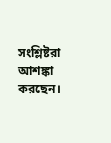সংশ্লিষ্টরা আশঙ্কা করছেন।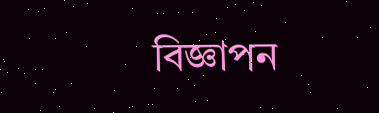বিজ্ঞাপন